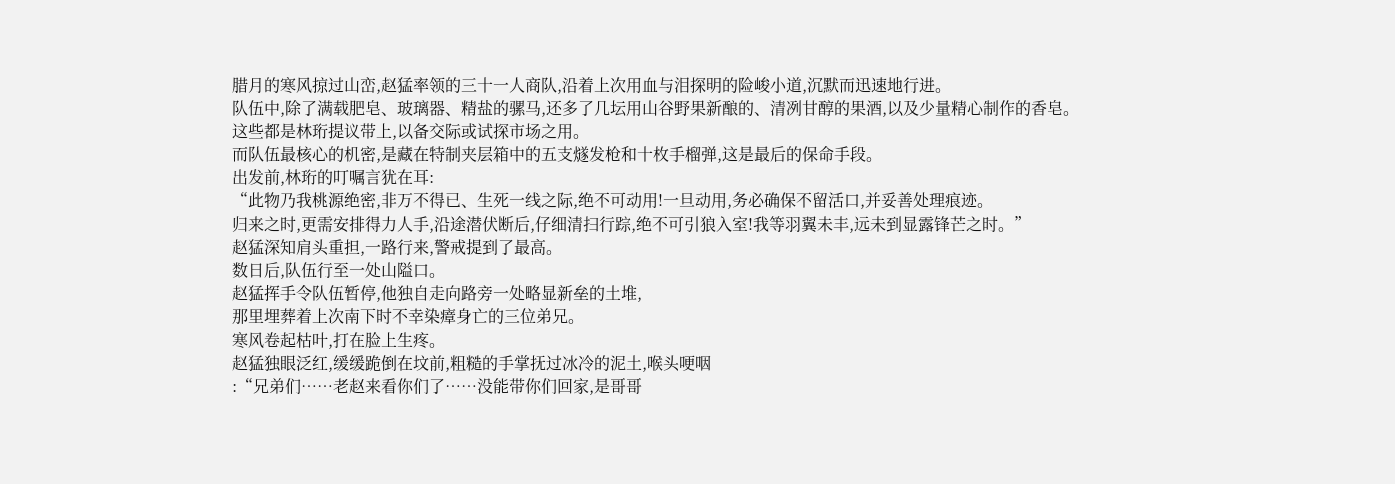腊月的寒风掠过山峦,赵猛率领的三十一人商队,沿着上次用血与泪探明的险峻小道,沉默而迅速地行进。
队伍中,除了满载肥皂、玻璃器、精盐的骡马,还多了几坛用山谷野果新酿的、清冽甘醇的果酒,以及少量精心制作的香皂。
这些都是林珩提议带上,以备交际或试探市场之用。
而队伍最核心的机密,是藏在特制夹层箱中的五支燧发枪和十枚手榴弹,这是最后的保命手段。
出发前,林珩的叮嘱言犹在耳:
“此物乃我桃源绝密,非万不得已、生死一线之际,绝不可动用!一旦动用,务必确保不留活口,并妥善处理痕迹。
归来之时,更需安排得力人手,沿途潜伏断后,仔细清扫行踪,绝不可引狼入室!我等羽翼未丰,远未到显露锋芒之时。”
赵猛深知肩头重担,一路行来,警戒提到了最高。
数日后,队伍行至一处山隘口。
赵猛挥手令队伍暂停,他独自走向路旁一处略显新垒的土堆,
那里埋葬着上次南下时不幸染瘴身亡的三位弟兄。
寒风卷起枯叶,打在脸上生疼。
赵猛独眼泛红,缓缓跪倒在坟前,粗糙的手掌抚过冰冷的泥土,喉头哽咽
:“兄弟们……老赵来看你们了……没能带你们回家,是哥哥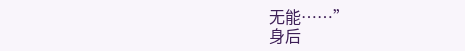无能……”
身后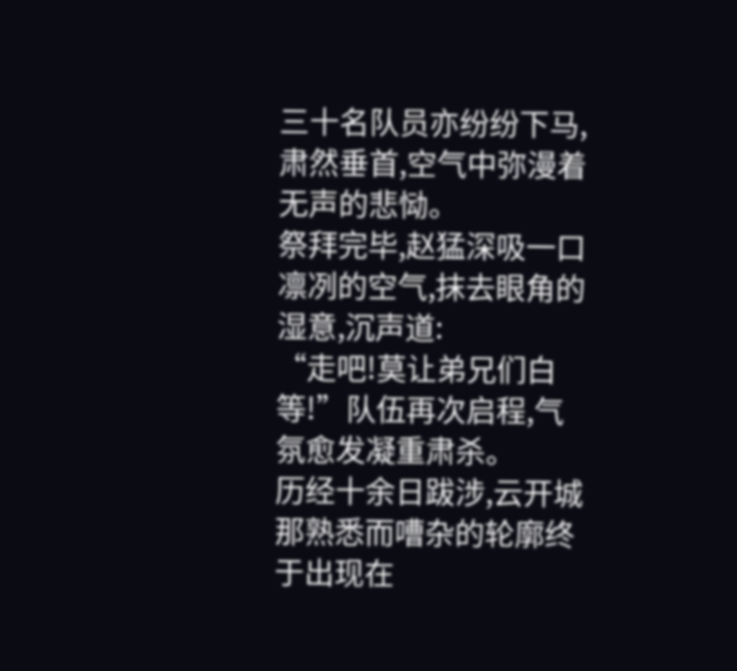三十名队员亦纷纷下马,肃然垂首,空气中弥漫着无声的悲恸。
祭拜完毕,赵猛深吸一口凛冽的空气,抹去眼角的湿意,沉声道:
“走吧!莫让弟兄们白等!”队伍再次启程,气氛愈发凝重肃杀。
历经十余日跋涉,云开城那熟悉而嘈杂的轮廓终于出现在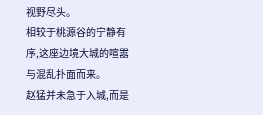视野尽头。
相较于桃源谷的宁静有序,这座边境大城的喧嚣与混乱扑面而来。
赵猛并未急于入城,而是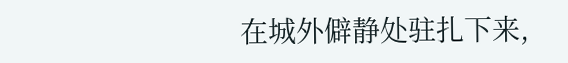在城外僻静处驻扎下来,